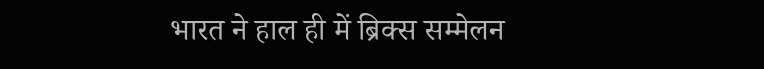भारत ने हाल ही में ब्रिक्स सम्मेलन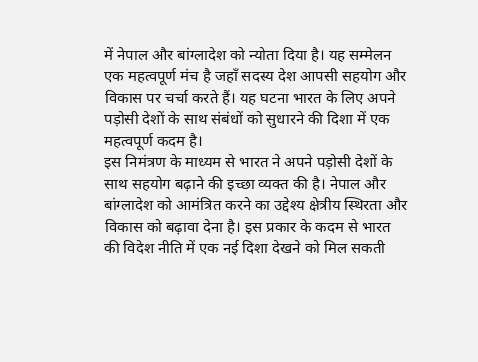में नेपाल और बांग्लादेश को न्योता दिया है। यह सम्मेलन एक महत्वपूर्ण मंच है जहाँ सदस्य देश आपसी सहयोग और विकास पर चर्चा करते हैं। यह घटना भारत के लिए अपने पड़ोसी देशों के साथ संबंधों को सुधारने की दिशा में एक महत्वपूर्ण कदम है।
इस निमंत्रण के माध्यम से भारत ने अपने पड़ोसी देशों के साथ सहयोग बढ़ाने की इच्छा व्यक्त की है। नेपाल और बांग्लादेश को आमंत्रित करने का उद्देश्य क्षेत्रीय स्थिरता और विकास को बढ़ावा देना है। इस प्रकार के कदम से भारत की विदेश नीति में एक नई दिशा देखने को मिल सकती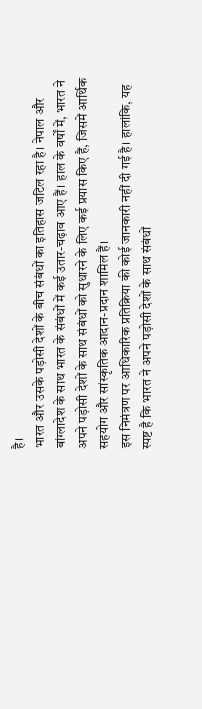है।
भारत और उसके पड़ोसी देशों के बीच संबंधों का इतिहास जटिल रहा है। नेपाल और बांग्लादेश के साथ भारत के संबंधों में कई उतार-चढ़ाव आए हैं। हाल के वर्षों में, भारत ने अपने पड़ोसी देशों के साथ संबंधों को सुधारने के लिए कई प्रयास किए हैं, जिसमें आर्थिक सहयोग और सांस्कृतिक आदान-प्रदान शामिल हैं।
इस निमंत्रण पर आधिकारिक प्रतिक्रिया की कोई जानकारी नहीं दी गई है। हालांकि, यह स्पष्ट है कि भारत ने अपने पड़ोसी देशों के साथ संबंधों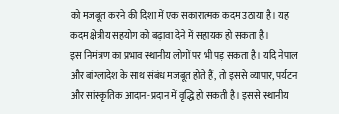को मजबूत करने की दिशा में एक सकारात्मक कदम उठाया है। यह कदम क्षेत्रीय सहयोग को बढ़ावा देने में सहायक हो सकता है।
इस निमंत्रण का प्रभाव स्थानीय लोगों पर भी पड़ सकता है। यदि नेपाल और बांग्लादेश के साथ संबंध मजबूत होते हैं, तो इससे व्यापार, पर्यटन और सांस्कृतिक आदान-प्रदान में वृद्धि हो सकती है। इससे स्थानीय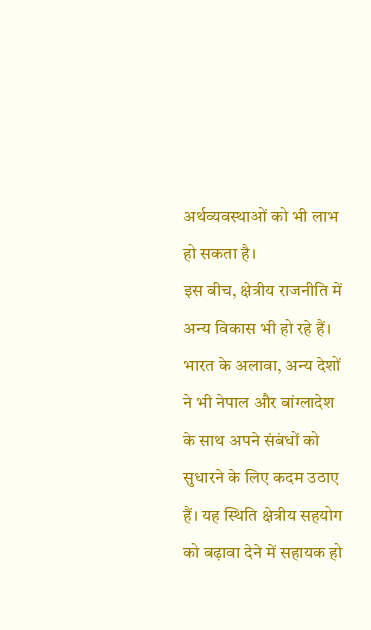अर्थव्यवस्थाओं को भी लाभ हो सकता है।
इस बीच, क्षेत्रीय राजनीति में अन्य विकास भी हो रहे हैं। भारत के अलावा, अन्य देशों ने भी नेपाल और बांग्लादेश के साथ अपने संबंधों को सुधारने के लिए कदम उठाए हैं। यह स्थिति क्षेत्रीय सहयोग को बढ़ावा देने में सहायक हो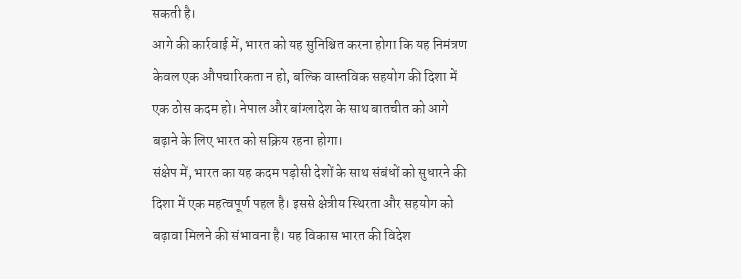सकती है।
आगे की कार्रवाई में, भारत को यह सुनिश्चित करना होगा कि यह निमंत्रण केवल एक औपचारिकता न हो, बल्कि वास्तविक सहयोग की दिशा में एक ठोस कदम हो। नेपाल और बांग्लादेश के साथ बातचीत को आगे बढ़ाने के लिए भारत को सक्रिय रहना होगा।
संक्षेप में, भारत का यह कदम पड़ोसी देशों के साथ संबंधों को सुधारने की दिशा में एक महत्वपूर्ण पहल है। इससे क्षेत्रीय स्थिरता और सहयोग को बढ़ावा मिलने की संभावना है। यह विकास भारत की विदेश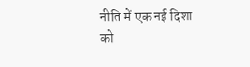नीति में एक नई दिशा को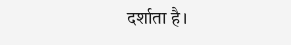दर्शाता है।